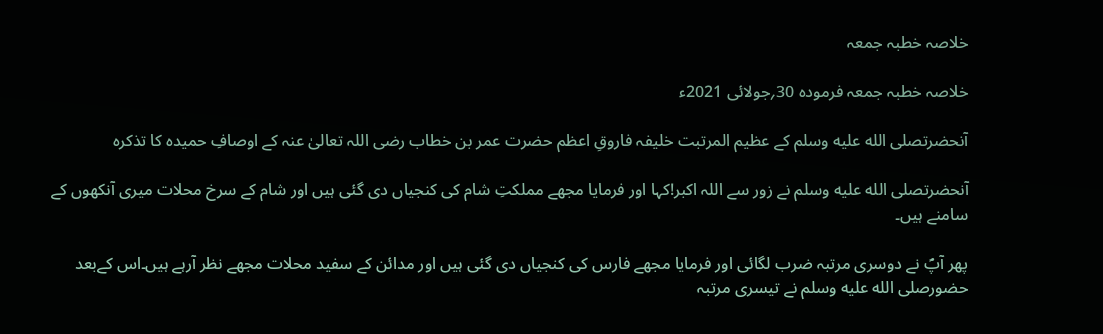خلاصہ خطبہ جمعہ

خلاصہ خطبہ جمعہ فرمودہ 30؍جولائی 2021ء

آنحضرتصلى الله عليه وسلم کے عظیم المرتبت خلیفہ فاروقِ اعظم حضرت عمر بن خطاب رضی اللہ تعالیٰ عنہ کے اوصافِ حمیدہ کا تذکرہ

آنحضرتصلى الله عليه وسلم نے زور سے اللہ اکبر!کہا اور فرمایا مجھے مملکتِ شام کی کنجیاں دی گئی ہیں اور شام کے سرخ محلات میری آنکھوں کے سامنے ہیں۔

پھر آپؐ نے دوسری مرتبہ ضرب لگائی اور فرمایا مجھے فارس کی کنجیاں دی گئی ہیں اور مدائن کے سفید محلات مجھے نظر آرہے ہیں۔اس کےبعد حضورصلى الله عليه وسلم نے تیسری مرتبہ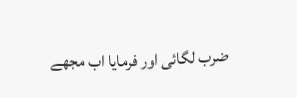ضرب لگائی اور فرمایا اب مجھے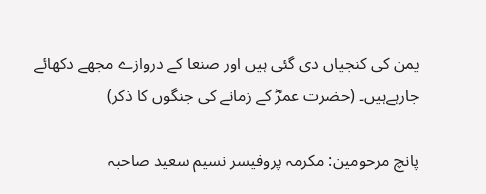یمن کی کنجیاں دی گئی ہیں اور صنعا کے دروازے مجھے دکھائے جارہےہیں۔ (حضرت عمرؓ کے زمانے کی جنگوں کا ذکر)

پانچ مرحومین: مکرمہ پروفیسر نسیم سعید صاحبہ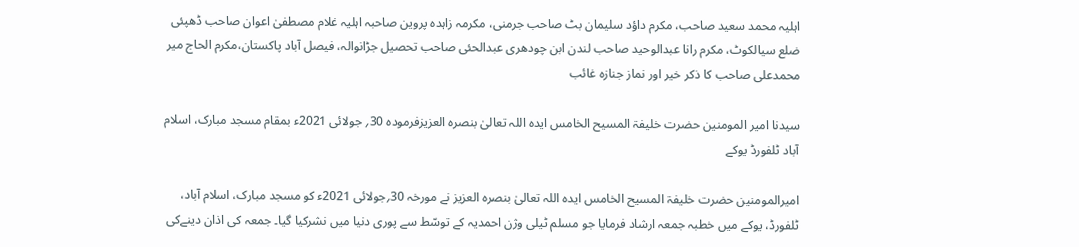اہلیہ محمد سعید صاحب، مکرم داؤد سلیمان بٹ صاحب جرمنی، مکرمہ زاہدہ پروین صاحبہ اہلیہ غلام مصطفیٰ اعوان صاحب ڈھپئی ضلع سیالکوٹ، مکرم رانا عبدالوحید صاحب لندن ابن چودھری عبدالحئی صاحب تحصیل جڑانوالہ، فیصل آباد پاکستان،مکرم الحاج میر محمدعلی صاحب کا ذکر خیر اور نماز جنازہ غائب

سیدنا امیر المومنین حضرت خلیفۃ المسیح الخامس ایدہ اللہ تعالیٰ بنصرہ العزیزفرمودہ 30؍ جولائی 2021ء بمقام مسجد مبارک، اسلام آباد ٹلفورڈ یوکے

امیرالمومنین حضرت خلیفۃ المسیح الخامس ایدہ اللہ تعالیٰ بنصرہ العزیز نے مورخہ 30؍جولائی 2021ء کو مسجد مبارک، اسلام آباد، ٹلفورڈ، یوکے میں خطبہ جمعہ ارشاد فرمایا جو مسلم ٹیلی وژن احمدیہ کے توسّط سے پوری دنیا میں نشرکیا گیا۔ جمعہ کی اذان دینےکی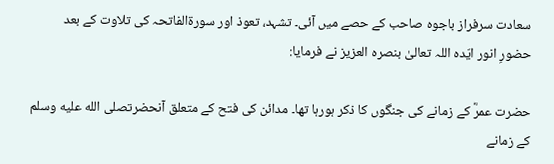سعادت سرفراز باجوہ صاحب کے حصے میں آئی۔ تشہد، تعوذ اور سورةالفاتحہ کی تلاوت کے بعد حضورِ انور ایّدہ اللہ تعالیٰ بنصرہ العزیز نے فرمایا:

حضرت عمرؓ کے زمانے کی جنگوں کا ذکر ہورہا تھا۔ مدائن کی فتح کے متعلق آنحضرتصلى الله عليه وسلم کے زمانے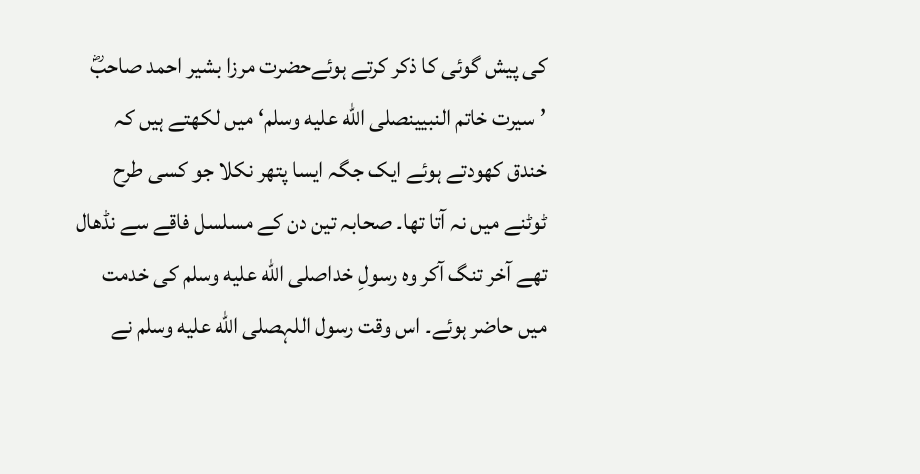کی پیش گوئی کا ذکر کرتے ہوئےحضرت مرزا بشیر احمد صاحبؓ ’سیرت خاتم النبیینصلى الله عليه وسلم‘ میں لکھتے ہیں کہ خندق کھودتے ہوئے ایک جگہ ایسا پتھر نکلا جو کسی طرح ٹوٹنے میں نہ آتا تھا۔ صحابہ تین دن کے مسلسل فاقے سے نڈھال تھے آخر تنگ آکر وہ رسولِ خداصلى الله عليه وسلم کی خدمت میں حاضر ہوئے۔ اس وقت رسول اللہصلى الله عليه وسلم نے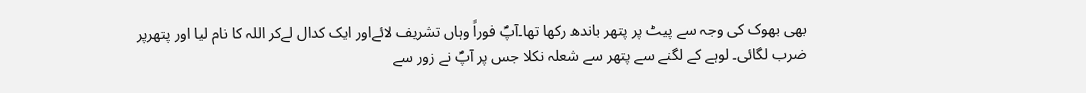بھی بھوک کی وجہ سے پیٹ پر پتھر باندھ رکھا تھا۔آپؐ فوراً وہاں تشریف لائےاور ایک کدال لےکر اللہ کا نام لیا اور پتھرپر ضرب لگائی۔ لوہے کے لگنے سے پتھر سے شعلہ نکلا جس پر آپؐ نے زور سے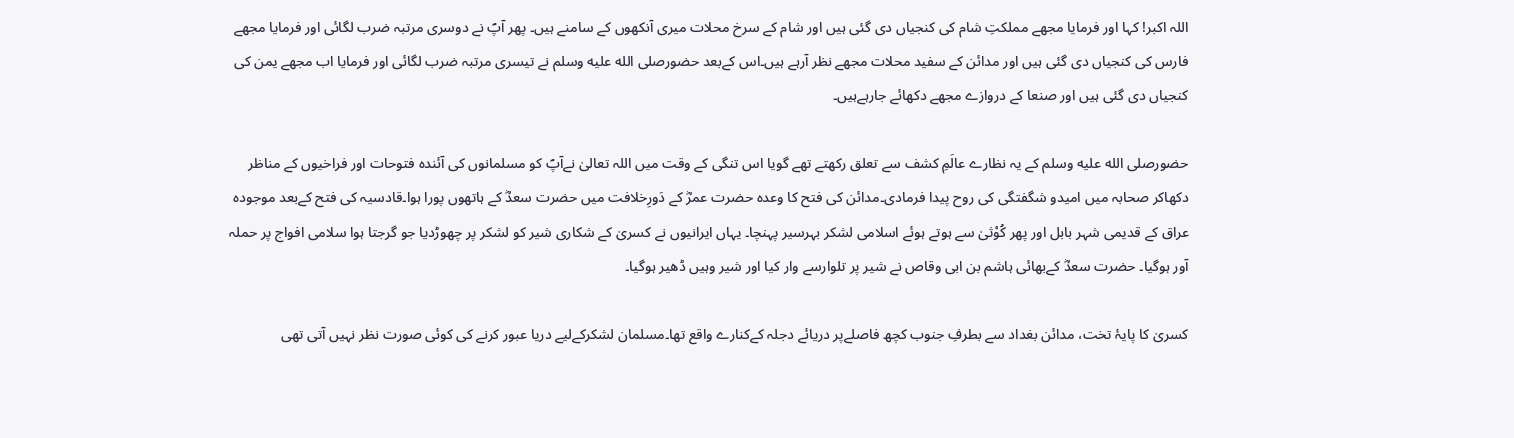اللہ اکبر! کہا اور فرمایا مجھے مملکتِ شام کی کنجیاں دی گئی ہیں اور شام کے سرخ محلات میری آنکھوں کے سامنے ہیں۔ پھر آپؐ نے دوسری مرتبہ ضرب لگائی اور فرمایا مجھے فارس کی کنجیاں دی گئی ہیں اور مدائن کے سفید محلات مجھے نظر آرہے ہیں۔اس کےبعد حضورصلى الله عليه وسلم نے تیسری مرتبہ ضرب لگائی اور فرمایا اب مجھے یمن کی کنجیاں دی گئی ہیں اور صنعا کے دروازے مجھے دکھائے جارہےہیں۔

حضورصلى الله عليه وسلم کے یہ نظارے عالَمِ کشف سے تعلق رکھتے تھے گویا اس تنگی کے وقت میں اللہ تعالیٰ نےآپؐ کو مسلمانوں کی آئندہ فتوحات اور فراخیوں کے مناظر دکھاکر صحابہ میں امیدو شگفتگی کی روح پیدا فرمادی۔مدائن کی فتح کا وعدہ حضرت عمرؓ کے دَورِخلافت میں حضرت سعدؓ کے ہاتھوں پورا ہوا۔قادسیہ کی فتح کےبعد موجودہ عراق کے قدیمی شہر بابل اور پھر کُوْثیٰ سے ہوتے ہوئے اسلامی لشکر بہرسیر پہنچا۔ یہاں ایرانیوں نے کسریٰ کے شکاری شیر کو لشکر پر چھوڑدیا جو گرجتا ہوا سلامی افواج پر حملہ آور ہوگیا۔ حضرت سعدؓ کےبھائی ہاشم بن ابی وقاص نے شیر پر تلوارسے وار کیا اور شیر وہیں ڈھیر ہوگیا۔

کسریٰ کا پایۂ تخت، مدائن بغداد سے بطرفِ جنوب کچھ فاصلےپر دریائے دجلہ کےکنارے واقع تھا۔مسلمان لشکرکےلیے دریا عبور کرنے کی کوئی صورت نظر نہیں آتی تھی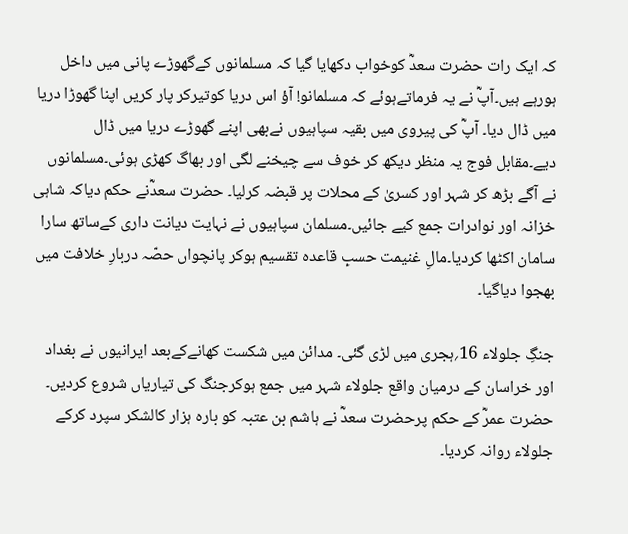کہ ایک رات حضرت سعدؓ کوخواب دکھایا گیا کہ مسلمانوں کےگھوڑے پانی میں داخل ہورہے ہیں۔آپؓ نے یہ فرماتےہوئے کہ مسلمانو! آؤ اس دریا کوتیرکر پار کریں اپنا گھوڑا دریا میں ڈال دیا۔ آپؓ کی پیروی میں بقیہ سپاہیوں نےبھی اپنے گھوڑے دریا میں ڈال دیے۔مقابل فوج یہ منظر دیکھ کر خوف سے چیخنے لگی اور بھاگ کھڑی ہوئی۔مسلمانوں نے آگے بڑھ کر شہر اور کسریٰ کے محلات پر قبضہ کرلیا۔ حضرت سعدؓنے حکم دیاکہ شاہی خزانہ اور نوادرات جمع کیے جائیں۔مسلمان سپاہیوں نے نہایت دیانت داری کےساتھ سارا سامان اکٹھا کردیا۔مالِ غنیمت حسبِ قاعدہ تقسیم ہوکر پانچواں حصّہ دربارِ خلافت میں بھجوا دیاگیا۔

جنگِ جلولاء 16؍ہجری میں لڑی گئی۔ مدائن میں شکست کھانےکےبعد ایرانیوں نے بغداد اور خراسان کے درمیان واقع جلولاء شہر میں جمع ہوکرجنگ کی تیاریاں شروع کردیں۔ حضرت عمرؓ کے حکم پرحضرت سعدؓ نے ہاشم بن عتبہ کو بارہ ہزار کالشکر سپرد کرکے جلولاء روانہ کردیا۔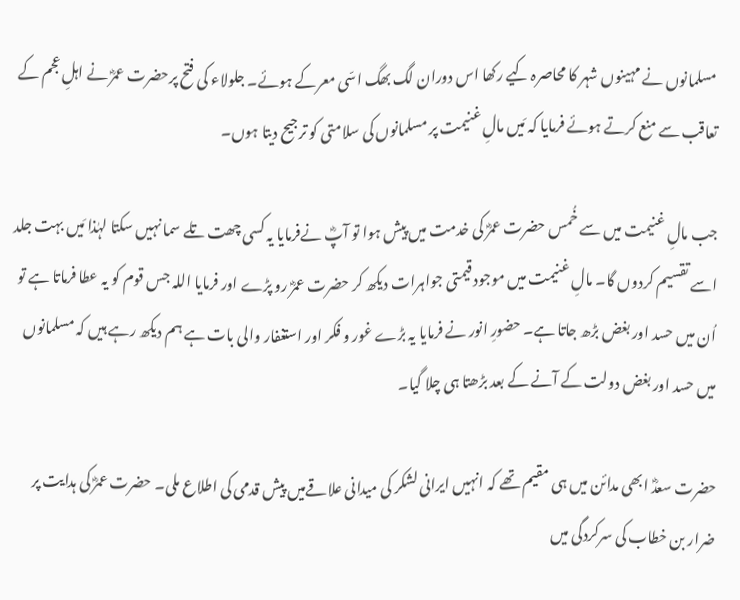مسلمانوں نے مہینوں شہر کا محاصرہ کیے رکھا اس دوران لگ بھگ اسّی معرکے ہوئے۔ جلولاء کی فتح پرحضرت عمرؓ نے اہلِ عجم کے تعاقب سے منع کرتے ہوئے فرمایا کہ مَیں مالِ غنیمت پر مسلمانوں کی سلامتی کو ترجیح دیتا ہوں۔

جب مالِ غنیمت میں سے خُمس حضرت عمرؓ کی خدمت میں پیش ہوا تو آپؓ نےفرمایا یہ کسی چھت تلے سما نہیں سکتا لہٰذا مَیں بہت جلد اسے تقسیم کردوں گا۔ مالِ غنیمت میں موجود قیمتی جواہرات دیکھ کر حضرت عمرؓ رو پڑے اور فرمایا اللہ جس قوم کو یہ عطا فرماتا ہے تو اُن میں حسد اور بغض بڑھ جاتا ہے۔ حضورِ انور نے فرمایا یہ بڑے غور و فکر اور استغفار والی بات ہے ہم دیکھ رہے ہیں کہ مسلمانوں میں حسد اور بغض دولت کے آنے کے بعد بڑھتا ہی چلا گیا۔

حضرت سعدؓ ابھی مدائن میں ہی مقیم تھے کہ انہیں ایرانی لشکر کی میدانی علاقےمیں پیش قدمی کی اطلاع ملی۔ حضرت عمرؓ کی ہدایت پر ضرار بن خطاب کی سرکردگی میں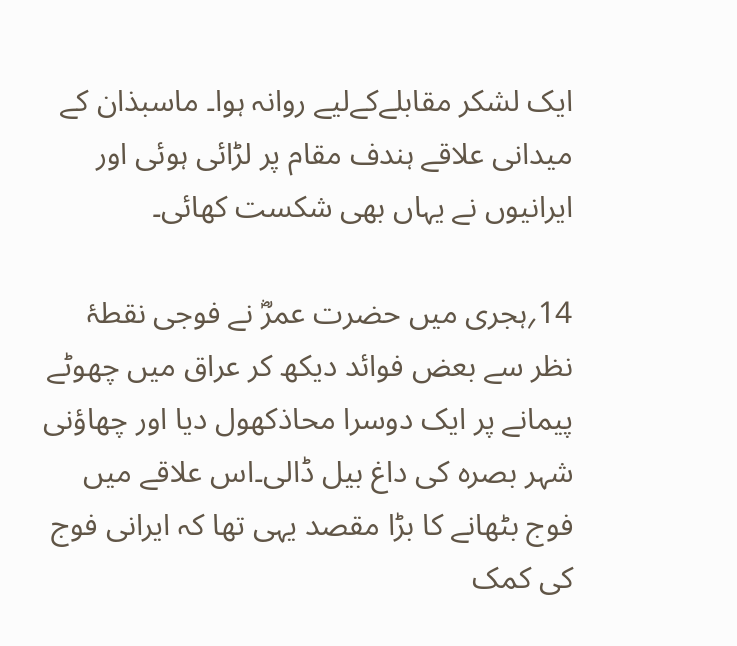ایک لشکر مقابلےکےلیے روانہ ہوا۔ ماسبذان کے میدانی علاقے ہندف مقام پر لڑائی ہوئی اور ایرانیوں نے یہاں بھی شکست کھائی۔

14؍ہجری میں حضرت عمرؓ نے فوجی نقطۂ نظر سے بعض فوائد دیکھ کر عراق میں چھوٹے پیمانے پر ایک دوسرا محاذکھول دیا اور چھاؤنی شہر بصرہ کی داغ بیل ڈالی۔اس علاقے میں فوج بٹھانے کا بڑا مقصد یہی تھا کہ ایرانی فوج کی کمک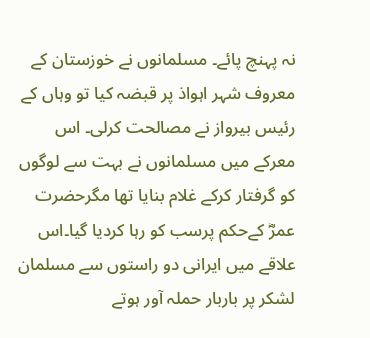نہ پہنچ پائے۔ مسلمانوں نے خوزستان کے معروف شہر اہواذ پر قبضہ کیا تو وہاں کے رئیس بیرواز نے مصالحت کرلی۔ اس معرکے میں مسلمانوں نے بہت سے لوگوں کو گرفتار کرکے غلام بنایا تھا مگرحضرت عمرؓ کےحکم پرسب کو رہا کردیا گیا۔اس علاقے میں ایرانی دو راستوں سے مسلمان لشکر پر باربار حملہ آور ہوتے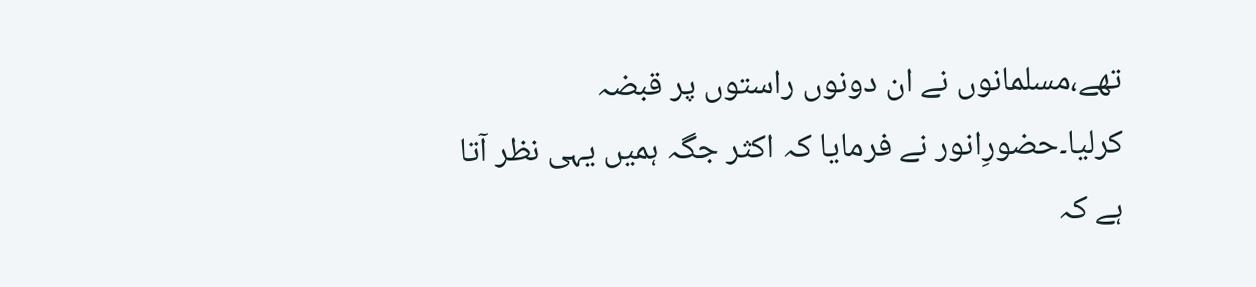تھے،مسلمانوں نے ان دونوں راستوں پر قبضہ کرلیا۔حضورِانور نے فرمایا کہ اکثر جگہ ہمیں یہی نظر آتا ہے کہ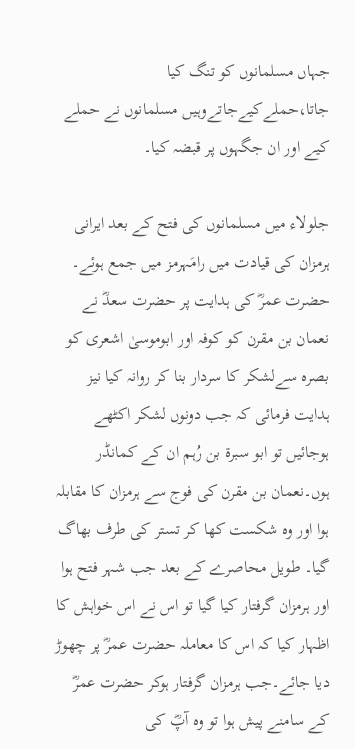جہاں مسلمانوں کو تنگ کیا جاتا،حملےکیےجاتےوہیں مسلمانوں نے حملے کیے اور ان جگہوں پر قبضہ کیا۔

جلولاء میں مسلمانوں کی فتح کے بعد ایرانی ہرمزان کی قیادت میں رامَہرمز میں جمع ہوئے۔ حضرت عمرؓ کی ہدایت پر حضرت سعدؓ نے نعمان بن مقرن کو کوفہ اور ابوموسیٰ اشعری کو بصرہ سےلشکر کا سردار بنا کر روانہ کیا نیز ہدایت فرمائی کہ جب دونوں لشکر اکٹھے ہوجائیں تو ابو سبرة بن رُہم ان کے کمانڈر ہوں۔نعمان بن مقرن کی فوج سے ہرمزان کا مقابلہ ہوا اور وہ شکست کھا کر تستر کی طرف بھاگ گیا۔ طویل محاصرے کے بعد جب شہر فتح ہوا اور ہرمزان گرفتار کیا گیا تو اس نے اس خواہش کا اظہار کیا کہ اس کا معاملہ حضرت عمرؓ پر چھوڑ دیا جائے۔جب ہرمزان گرفتار ہوکر حضرت عمرؓ کے سامنے پیش ہوا تو وہ آپؓ کی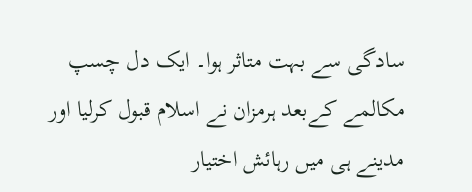سادگی سے بہت متاثر ہوا۔ ایک دل چسپ مکالمے کےبعد ہرمزان نے اسلام قبول کرلیا اور مدینے ہی میں رہائش اختیار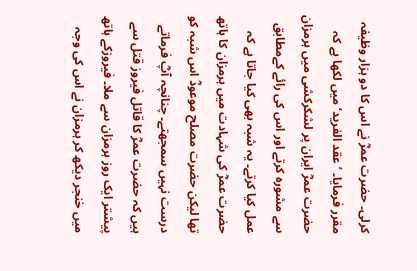کرلی۔ حضرت عمرؓ نے اس کا دو ہزار وظیفہ مقرر فرمایا۔ ’عقد الفرید‘ میں لکھا ہے کہ حضرت عمرؓ ایران پر لشکرکشی میں ہرمزان سے مشورہ کرتے اور اس کی رائے کےمطابق عمل کیا کرتے۔ یہ شبہ بھی کیا جاتا ہے کہ حضرت عمرؓ کی شہادت میں ہرمزان کا ہاتھ تھا لیکن حضرت مصلح موعودؓ اس شبہ کو درست نہیں سمجھتے۔ چنانچہ آپؓ فرماتے ہیں کہ حضرت عمرؓ کا قاتل فیروز قتل سے پیشتر ایک روز ہرمزان سے ملا۔ فیروزکے ہاتھ میں خنجر دیکھ کر ہرمزان نے اس کی وجہ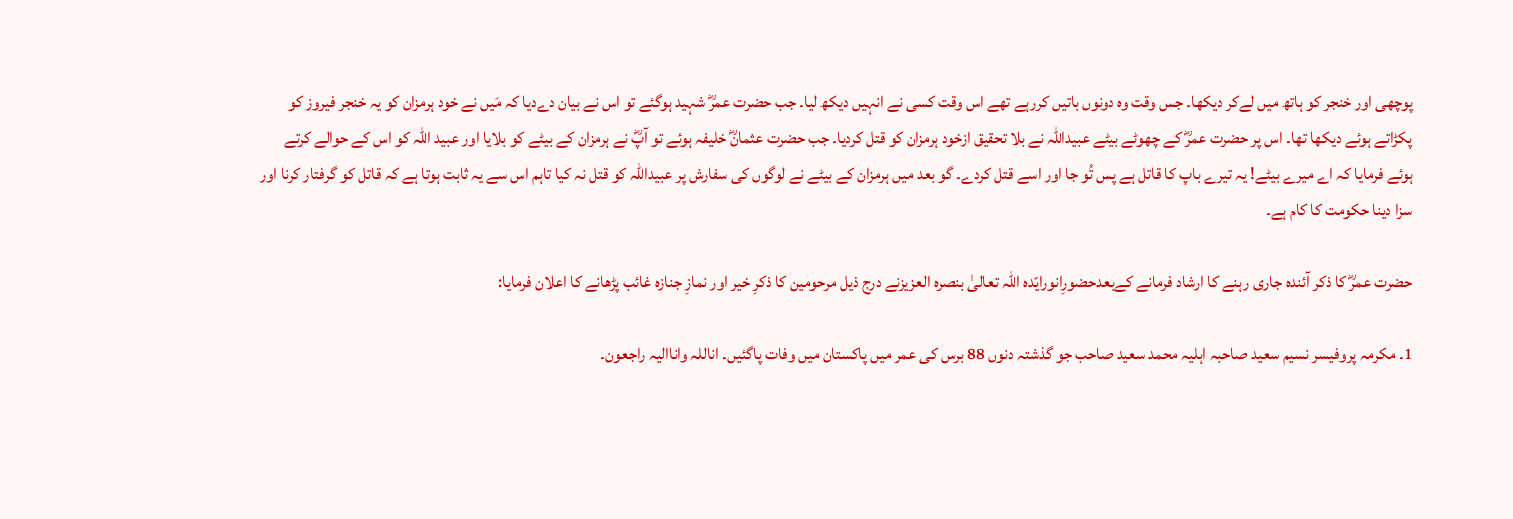پوچھی اور خنجر کو ہاتھ میں لےکر دیکھا۔ جس وقت وہ دونوں باتیں کررہے تھے اس وقت کسی نے انہیں دیکھ لیا۔ جب حضرت عمرؓ شہید ہوگئے تو اس نے بیان دےدیا کہ مَیں نے خود ہرمزان کو یہ خنجر فیروز کو پکڑاتے ہوئے دیکھا تھا۔ اس پر حضرت عمرؓ کے چھوٹے بیٹے عبیداللہ نے بلا تحقیق ازخود ہرمزان کو قتل کردیا۔ جب حضرت عثمانؓ خلیفہ ہوئے تو آپؓ نے ہرمزان کے بیٹے کو بلایا اور عبید اللہ کو اس کے حوالے کرتے ہوئے فرمایا کہ اے میرے بیٹے! یہ تیرے باپ کا قاتل ہے پس تُو جا اور اسے قتل کردے۔ گو بعد میں ہرمزان کے بیٹے نے لوگوں کی سفارش پر عبیداللہ کو قتل نہ کیا تاہم اس سے یہ ثابت ہوتا ہے کہ قاتل کو گرفتار کرنا اور سزا دینا حکومت کا کام ہے۔

حضرت عمرؓ کا ذکر آئندہ جاری رہنے کا ارشاد فرمانے کےبعدحضورِانورایّدہ اللہ تعالیٰ بنصرہ العزیزنے درج ذیل مرحومین کا ذکرِ خیر اور نمازِ جنازہ غائب پڑھانے کا اعلان فرمایا:

1۔ مکرمہ پروفیسر نسیم سعید صاحبہ اہلیہ محمد سعید صاحب جو گذشتہ دنوں 88 برس کی عمر میں پاکستان میں وفات پاگئیں۔ اناللہ واناالیہ راجعون۔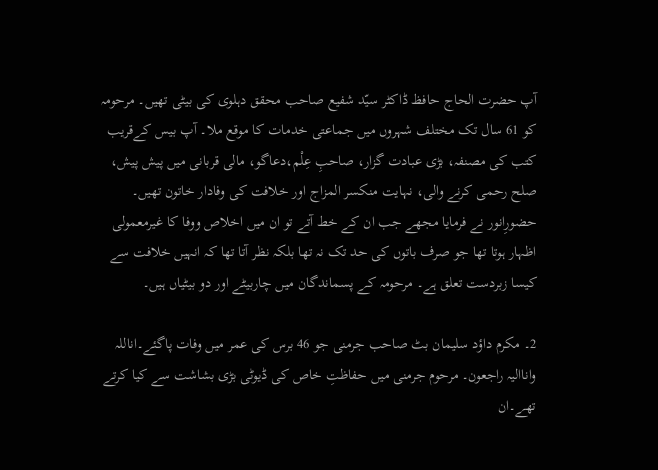آپ حضرت الحاج حافظ ڈاکٹر سیّد شفیع صاحب محقق دہلوی کی بیٹی تھیں۔ مرحومہ کو 61 سال تک مختلف شہروں میں جماعتی خدمات کا موقع ملا۔ آپ بیس کےقریب کتب کی مصنفہ، بڑی عبادت گزار، صاحبِ عِلْم،دعاگو، مالی قربانی میں پیش پیش، صلح رحمی کرنے والی، نہایت منکسر المزاج اور خلافت کی وفادار خاتون تھیں۔ حضورِانور نے فرمایا مجھے جب ان کے خط آتے تو ان میں اخلاص ووفا کا غیرمعمولی اظہار ہوتا تھا جو صرف باتوں کی حد تک نہ تھا بلکہ نظر آتا تھا کہ انہیں خلافت سے کیسا زبردست تعلق ہے۔ مرحومہ کے پسماندگان میں چاربیٹے اور دو بیٹیاں ہیں۔

2۔ مکرم داؤد سلیمان بٹ صاحب جرمنی جو 46 برس کی عمر میں وفات پاگئے۔اناللہ واناالیہ راجعون۔ مرحوم جرمنی میں حفاظتِ خاص کی ڈیوٹی بڑی بشاشت سے کیا کرتے تھے۔ان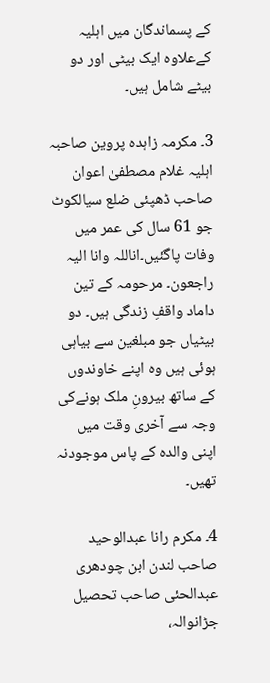کے پسماندگان میں اہلیہ کےعلاوہ ایک بیٹی اور دو بیٹے شامل ہیں۔

3۔ مکرمہ زاہدہ پروین صاحبہ اہلیہ غلام مصطفیٰ اعوان صاحب ڈھپئی ضلع سیالکوٹ جو 61 سال کی عمر میں وفات پاگئیں۔اناللہ وانا الیہ راجعون۔ مرحومہ کے تین داماد واقفِ زندگی ہیں۔ دو بیٹیاں جو مبلغین سے بیاہی ہوئی ہیں وہ اپنے خاوندوں کے ساتھ بیرونِ ملک ہونےکی وجہ سے آخری وقت میں اپنی والدہ کے پاس موجودنہ تھیں۔

4۔ مکرم رانا عبدالوحید صاحب لندن ابن چودھری عبدالحئی صاحب تحصیل جڑانوالہ،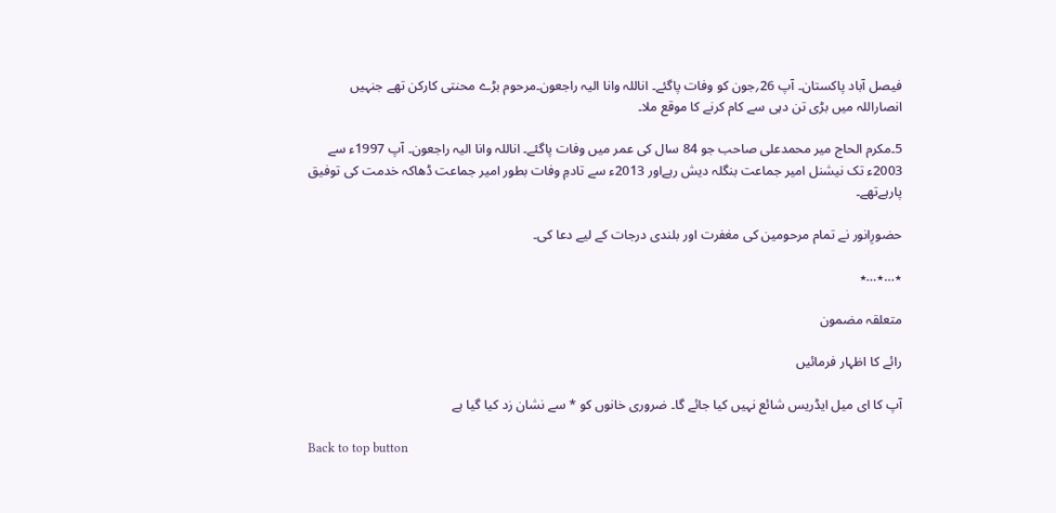فیصل آباد پاکستان۔ آپ 26؍جون کو وفات پاگئے۔ اناللہ وانا الیہ راجعون۔مرحوم بڑے محنتی کارکن تھے جنہیں انصاراللہ میں بڑی تن دہی سے کام کرنے کا موقع ملا۔

5۔مکرم الحاج میر محمدعلی صاحب جو 84 سال کی عمر میں وفات پاگئے۔ اناللہ وانا الیہ راجعون۔ آپ 1997ء سے 2003ء تک نیشنل امیر جماعت بنگلہ دیش رہےاور 2013ء سے تادمِ وفات بطور امیر جماعت ڈھاکہ خدمت کی توفیق پارہےتھے۔

حضورِانور نے تمام مرحومین کی مغفرت اور بلندی درجات کے لیے دعا کی۔

٭…٭…٭

متعلقہ مضمون

رائے کا اظہار فرمائیں

آپ کا ای میل ایڈریس شائع نہیں کیا جائے گا۔ ضروری خانوں کو * سے نشان زد کیا گیا ہے

Back to top button